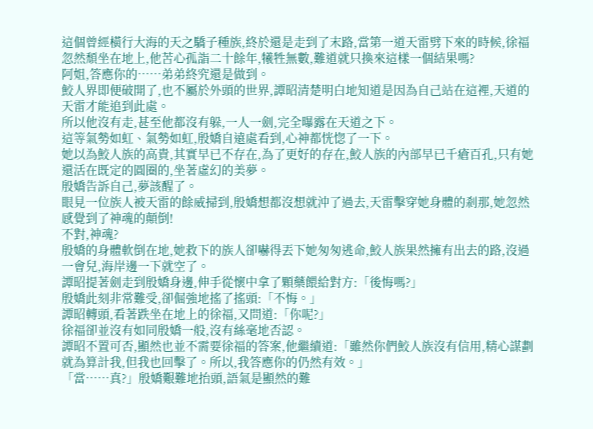這個曾經橫行大海的天之驕子種族,終於還是走到了末路,當第一道天雷劈下來的時候,徐福忽然頹坐在地上,他苦心孤詣二十餘年,犧牲無數,難道就只換來這樣一個結果嗎?
阿姐,答應你的……弟弟終究還是做到。
鮫人界即便破開了,也不屬於外頭的世界,譚昭清楚明白地知道是因為自己站在這裡,天道的天雷才能追到此處。
所以他沒有走,甚至他都沒有躲,一人一劍,完全曝露在天道之下。
這等氣勢如虹、氣勢如虹,殷嬌自遠處看到,心神都恍惚了一下。
她以為鮫人族的高貴,其實早已不存在,為了更好的存在,鮫人族的內部早已千瘡百孔,只有她還活在既定的圓圈的,坐著虛幻的美夢。
殷嬌告訴自己,夢該醒了。
眼見一位族人被天雷的餘威掃到,殷嬌想都沒想就沖了過去,天雷擊穿她身體的剎那,她忽然感覺到了神魂的顛倒!
不對,神魂?
殷嬌的身體軟倒在地,她救下的族人卻嚇得丟下她匆匆逃命,鮫人族果然擁有出去的路,沒過一會兒,海岸邊一下就空了。
譚昭提著劍走到殷嬌身邊,伸手從懷中拿了顆藥餵給對方:「後悔嗎?」
殷嬌此刻非常難受,卻倔強地搖了搖頭:「不悔。」
譚昭轉頭,看著跌坐在地上的徐福,又問道:「你呢?」
徐福卻並沒有如同殷嬌一般,沒有絲毫地否認。
譚昭不置可否,顯然也並不需要徐福的答案,他繼續道:「雖然你們鮫人族沒有信用,精心謀劃就為算計我,但我也回擊了。所以,我答應你的仍然有效。」
「當……真?」殷嬌艱難地抬頭,語氣是顯然的難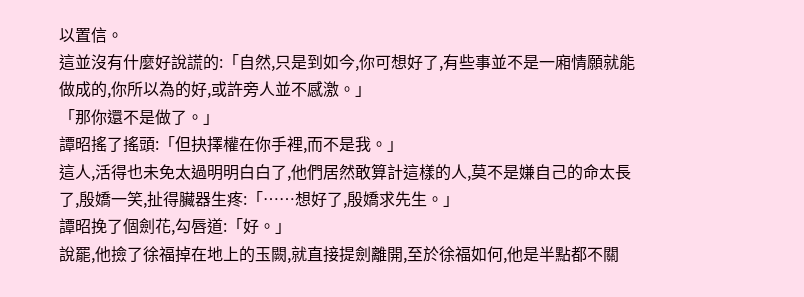以置信。
這並沒有什麼好說謊的:「自然,只是到如今,你可想好了,有些事並不是一廂情願就能做成的,你所以為的好,或許旁人並不感激。」
「那你還不是做了。」
譚昭搖了搖頭:「但抉擇權在你手裡,而不是我。」
這人,活得也未免太過明明白白了,他們居然敢算計這樣的人,莫不是嫌自己的命太長了,殷嬌一笑,扯得臟器生疼:「……想好了,殷嬌求先生。」
譚昭挽了個劍花,勾唇道:「好。」
說罷,他撿了徐福掉在地上的玉闕,就直接提劍離開,至於徐福如何,他是半點都不關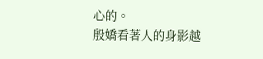心的。
殷嬌看著人的身影越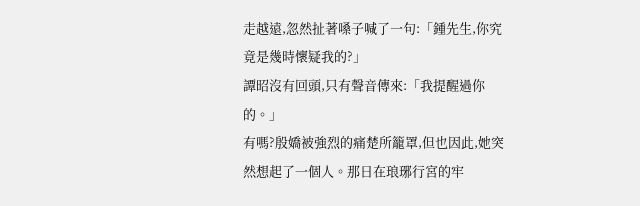走越遠,忽然扯著嗓子喊了一句:「鍾先生,你究竟是幾時懷疑我的?」
譚昭沒有回頭,只有聲音傳來:「我提醒過你的。」
有嗎?殷嬌被強烈的痛楚所籠罩,但也因此,她突然想起了一個人。那日在琅琊行宮的牢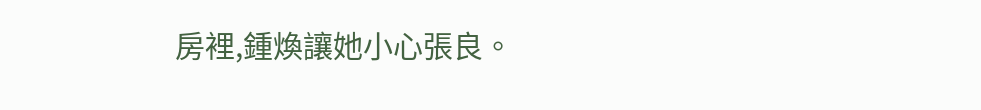房裡,鍾煥讓她小心張良。